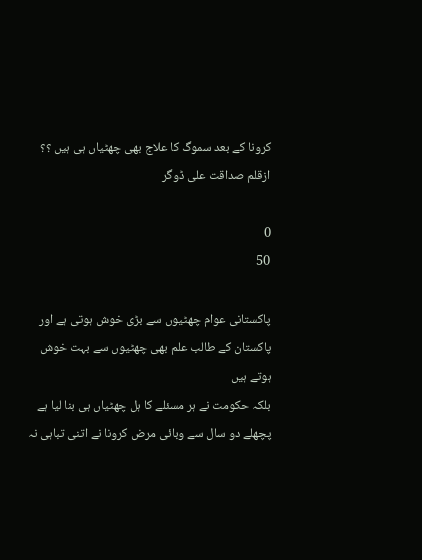کرونا کے بعد سموگ کا علاج بھی چھٹیاں ہی ہیں ؟؟ ازقلم صداقت علی ڈوگر

0
50

پاکستانی عوام چھٹیوں سے بڑی خوش ہوتی ہے اور پاکستان کے طالب علم بھی چھٹیوں سے بہت خوش ہوتے ہیں
بلکہ حکومت نے ہر مسئلے کا ہل چھٹیاں ہی بنا لیا ہے پچھلے دو سال سے وبائی مرض کرونا نے اتنی تباہی نہ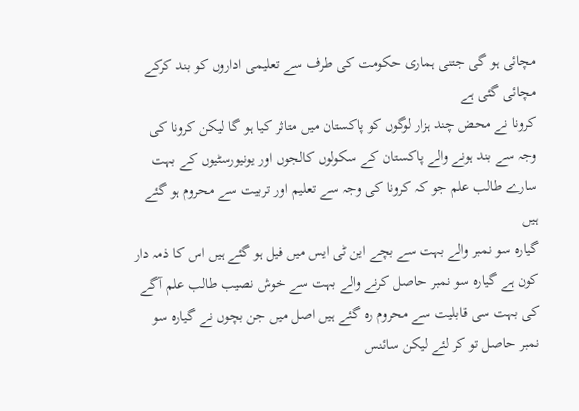مچائی ہو گی جتنی ہماری حکومت کی طرف سے تعلیمی اداروں کو بند کرکے مچائی گئی ہے
کرونا نے محض چند ہزار لوگوں کو پاکستان میں متاثر کیا ہو گا لیکن کرونا کی وجہ سے بند ہونے والے پاکستان کے سکولوں کالجوں اور یونیورسٹیوں کے بہت سارے طالب علم جو کہ کرونا کی وجہ سے تعلیم اور تربیت سے محروم ہو گئے ہیں
گیارہ سو نمبر والے بہت سے بچے این ٹی ایس میں فیل ہو گئے ہیں اس کا ذمہ دار کون ہے گیارہ سو نمبر حاصل کرنے والے بہت سے خوش نصیب طالب علم آگے کی بہت سی قابلیت سے محروم رہ گئے ہیں اصل میں جن بچوں نے گیارہ سو نمبر حاصل تو کر لئے لیکن سائنس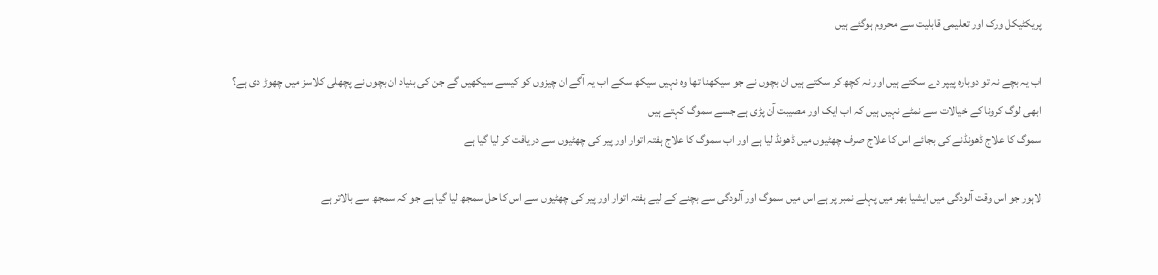پریکٹیکل ورک اور تعلیمی قابلیت سے محروم ہوگئے ہیں

اب یہ بچے نہ تو دوبارہ پیپر دے سکتے ہیں اور نہ کچھ کر سکتے ہیں ان بچوں نے جو سیکھنا تھا وہ نہیں سیکھ سکے اب یہ آگے ان چیزوں کو کیسے سیکھیں گے جن کی بنیاد ان بچوں نے پچھلی کلاسز میں چھوڑ دی ہے؟
ابھی لوگ کرونا کے خیالات سے نمٹے نہیں ہیں کہ اب ایک اور مصیبت آن پڑی ہے جسے سموگ کہتے ہیں
سموگ کا علاج ڈھونڈنے کی بجائے اس کا علاج صرف چھٹیوں میں ڈھونڈ لیا ہے اور اب سموگ کا علاج ہفتہ اتوار اور پیر کی چھٹیوں سے دریافت کر لیا گیا ہے

لاہور جو اس وقت آلودگی میں ایشیا بھر میں پہلے نمبر پر ہے اس میں سموگ اور آلودگی سے بچنے کے لیے ہفتہ اتوار اور پیر کی چھٹیوں سے اس کا حل سمجھ لیا گیا ہے جو کہ سمجھ سے بالاتر ہے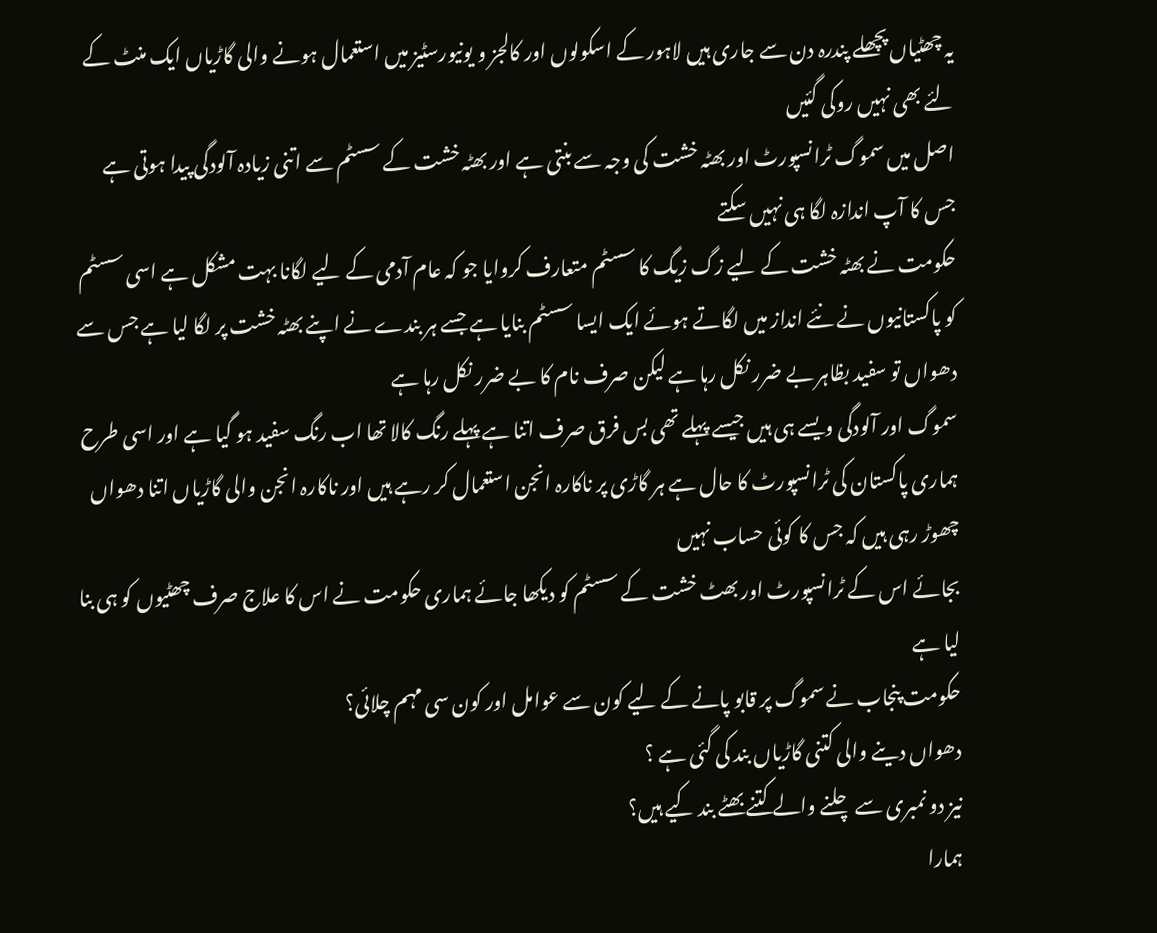یہ چھٹیاں پچھلے پندرہ دن سے جاری ہیں لاہور کے اسکولوں اور کالجز و یونیورسٹیز میں استعمال ہونے والی گاڑیاں ایک منٹ کے لئے بھی نہیں روکی گئیں
اصل میں سموگ ٹرانسپورٹ اور بھٹہ خشت کی وجہ سے بنتی ہے اور بھٹہ خشت کے سسٹم سے اتنی زیادہ آلودگی پیدا ہوتی ہے جس کا آپ اندازہ لگا ہی نہیں سکتے
حکومت نے بھٹہ خشت کے لیے زگ زیگ کا سسٹم متعارف کروایا جو کہ عام آدمی کے لیے لگانا بہت مشکل ہے اسی سسٹم کو پاکستانیوں نے نئے انداز میں لگاتے ہوئے ایک ایسا سسٹم بنایا ہے جسے ہر بندے نے اپنے بھٹہ خشت پر لگا لیا ہے جس سے دھواں تو سفید بظاہر بے ضرر نکل رہا ہے لیکن صرف نام کا بے ضرر نکل رہا ہے
سموگ اور آلودگی ویسے ہی ہیں جیسے پہلے تھی بس فرق صرف اتنا ہے پہلے رنگ کالا تھا اب رنگ سفید ہو گیا ہے اور اسی طرح ہماری پاکستان کی ٹرانسپورٹ کا حال ہے ہر گاڑی پر ناکارہ انجن استعمال کر رہے ہیں اور ناکارہ انجن والی گاڑیاں اتنا دھواں چھوڑ رہی ہیں کہ جس کا کوئی حساب نہیں
بجائے اس کے ٹرانسپورٹ اور بھٹ خشت کے سسٹم کو دیکھا جائے ہماری حکومت نے اس کا علاج صرف چھٹیوں کو ہی بنا لیا ہے
حکومت پنجاب نے سموگ پر قابو پانے کے لیے کون سے عوامل اور کون سی مہم چلائی؟
دھواں دینے والی کتنی گاڑیاں بند کی گئی ہے ؟
نیز دو نمبری سے چلنے والے کتنے بھٹے بند کیے ہیں؟
ہمارا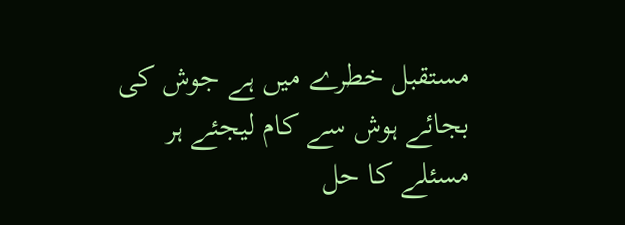مستقبل خطرے میں ہے جوش کی بجائے ہوش سے کام لیجئے ہر مسئلے کا حل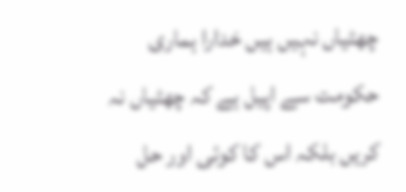چھٹیاں نہیں ہیں خدارا ہماری حکومت سے اپیل ہے کہ چھٹیاں نہ کریں بلکہ اس کا کوئی اور حل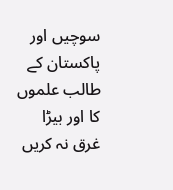سوچیں اور پاکستان کے طالب علموں کا اور بیڑا غرق نہ کریں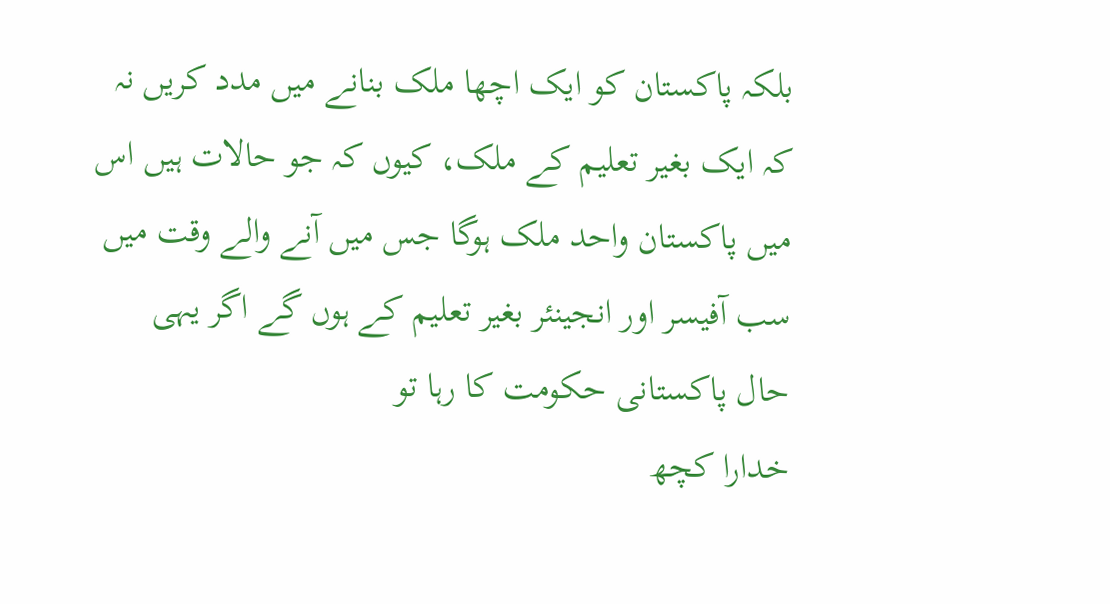بلکہ پاکستان کو ایک اچھا ملک بنانے میں مدد کریں نہ کہ ایک بغیر تعلیم کے ملک، کیوں کہ جو حالات ہیں اس میں پاکستان واحد ملک ہوگا جس میں آنے والے وقت میں سب آفیسر اور انجینئر بغیر تعلیم کے ہوں گے اگر یہی حال پاکستانی حکومت کا رہا تو
خدارا کچھ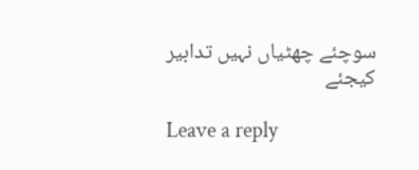سوچئے چھٹیاں نہیں تدابیر کیجئے

Leave a reply